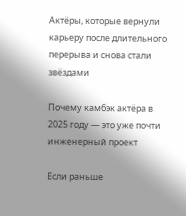Актёры, которые вернули карьеру после длительного перерыва и снова стали звёздами

Почему камбэк актёра в 2025 году — это уже почти инженерный проект

Если раньше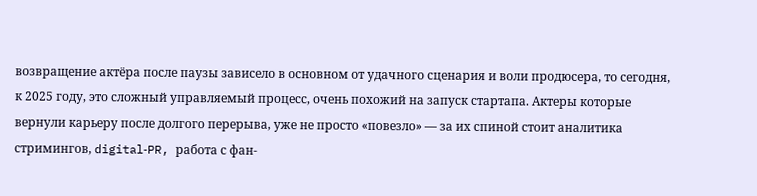возвращение актёра после паузы зависело в основном от удачного сценария и воли продюсера, то сегодня, к 2025 году, это сложный управляемый процесс, очень похожий на запуск стартапа. Актеры которые вернули карьеру после долгого перерыва, уже не просто «повезло» — за их спиной стоит аналитика стримингов, digital‑PR, работа с фан-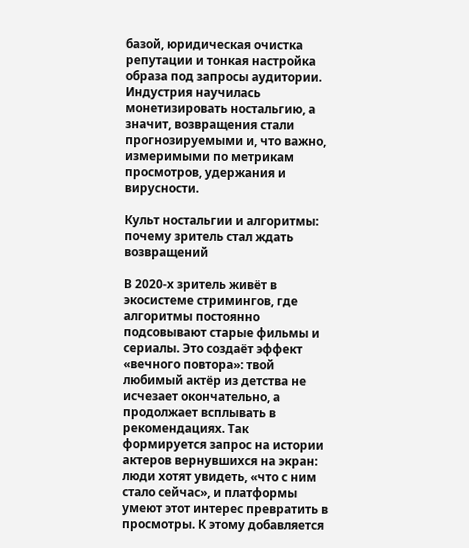базой, юридическая очистка репутации и тонкая настройка образа под запросы аудитории. Индустрия научилась монетизировать ностальгию, а значит, возвращения стали прогнозируемыми и, что важно, измеримыми по метрикам просмотров, удержания и вирусности.

Культ ностальгии и алгоритмы: почему зритель стал ждать возвращений

В 2020‑х зритель живёт в экосистеме стримингов, где алгоритмы постоянно подсовывают старые фильмы и сериалы. Это создаёт эффект «вечного повтора»: твой любимый актёр из детства не исчезает окончательно, а продолжает всплывать в рекомендациях. Так формируется запрос на истории актеров вернувшихся на экран: люди хотят увидеть, «что с ним стало сейчас», и платформы умеют этот интерес превратить в просмотры. К этому добавляется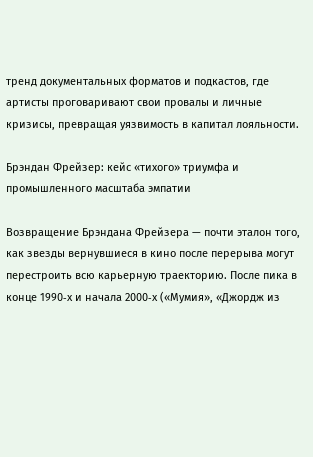тренд документальных форматов и подкастов, где артисты проговаривают свои провалы и личные кризисы, превращая уязвимость в капитал лояльности.

Брэндан Фрейзер: кейс «тихого» триумфа и промышленного масштаба эмпатии

Возвращение Брэндана Фрейзера — почти эталон того, как звезды вернувшиеся в кино после перерыва могут перестроить всю карьерную траекторию. После пика в конце 1990‑х и начала 2000‑х («Мумия», «Джордж из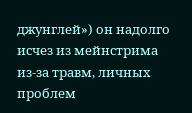джунглей») он надолго исчез из мейнстрима из‑за травм, личных проблем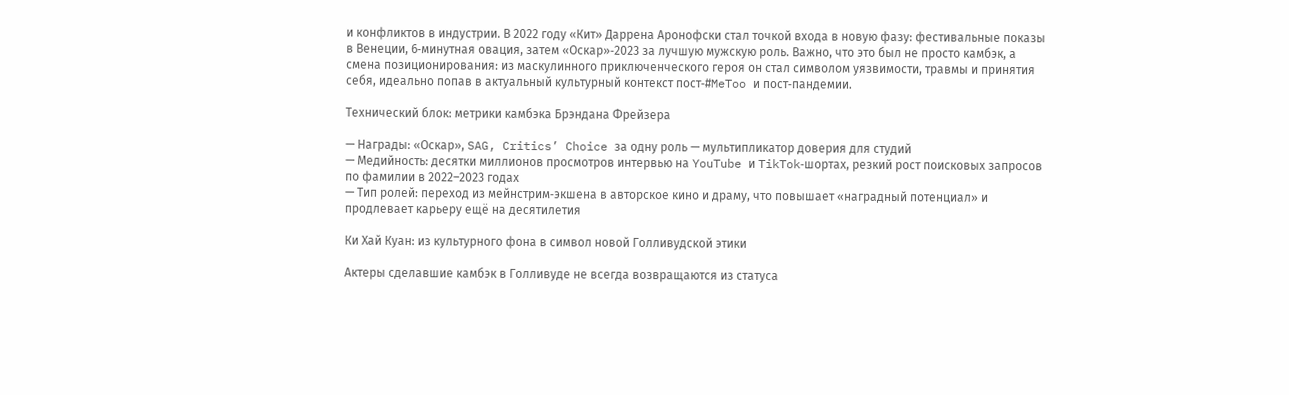и конфликтов в индустрии. В 2022 году «Кит» Даррена Аронофски стал точкой входа в новую фазу: фестивальные показы в Венеции, 6‑минутная овация, затем «Оскар»‑2023 за лучшую мужскую роль. Важно, что это был не просто камбэк, а смена позиционирования: из маскулинного приключенческого героя он стал символом уязвимости, травмы и принятия себя, идеально попав в актуальный культурный контекст пост‑#MeToo и пост‑пандемии.

Технический блок: метрики камбэка Брэндана Фрейзера

— Награды: «Оскар», SAG, Critics’ Choice за одну роль — мультипликатор доверия для студий
— Медийность: десятки миллионов просмотров интервью на YouTube и TikTok‑шортах, резкий рост поисковых запросов по фамилии в 2022–2023 годах
— Тип ролей: переход из мейнстрим‑экшена в авторское кино и драму, что повышает «наградный потенциал» и продлевает карьеру ещё на десятилетия

Ки Хай Куан: из культурного фона в символ новой Голливудской этики

Актеры сделавшие камбэк в Голливуде не всегда возвращаются из статуса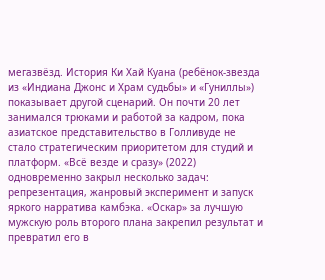мегазвёзд. История Ки Хай Куана (ребёнок‑звезда из «Индиана Джонс и Храм судьбы» и «Гуниллы») показывает другой сценарий. Он почти 20 лет занимался трюками и работой за кадром, пока азиатское представительство в Голливуде не стало стратегическим приоритетом для студий и платформ. «Всё везде и сразу» (2022) одновременно закрыл несколько задач: репрезентация, жанровый эксперимент и запуск яркого нарратива камбэка. «Оскар» за лучшую мужскую роль второго плана закрепил результат и превратил его в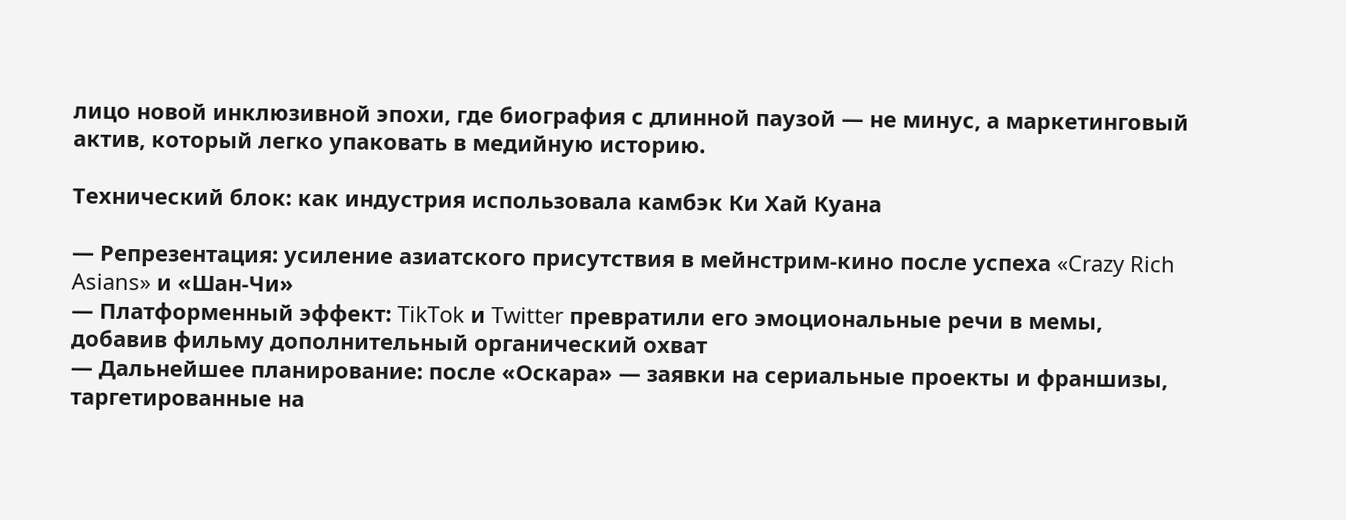лицо новой инклюзивной эпохи, где биография с длинной паузой — не минус, а маркетинговый актив, который легко упаковать в медийную историю.

Технический блок: как индустрия использовала камбэк Ки Хай Куана

— Репрезентация: усиление азиатского присутствия в мейнстрим‑кино после успеха «Crazy Rich Asians» и «Шан‑Чи»
— Платформенный эффект: TikTok и Twitter превратили его эмоциональные речи в мемы, добавив фильму дополнительный органический охват
— Дальнейшее планирование: после «Оскара» — заявки на сериальные проекты и франшизы, таргетированные на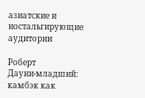азиатские и ностальгирующие аудитории

Роберт Дауни‑младший: камбэк как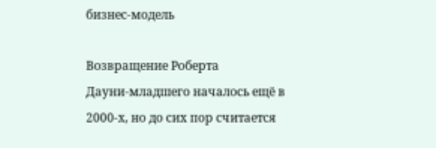бизнес‑модель

Возвращение Роберта Дауни‑младшего началось ещё в 2000‑х, но до сих пор считается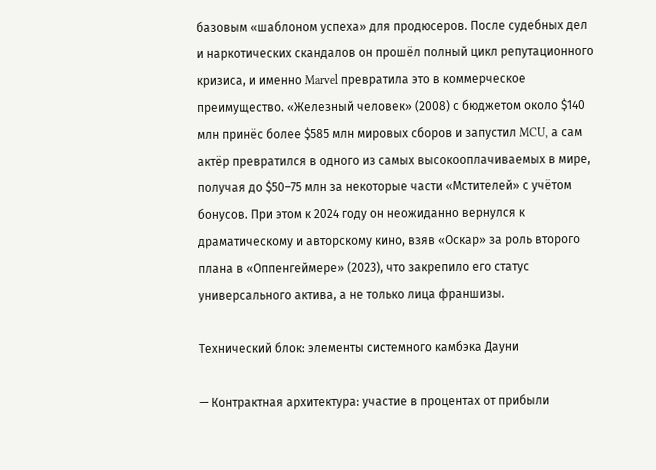базовым «шаблоном успеха» для продюсеров. После судебных дел и наркотических скандалов он прошёл полный цикл репутационного кризиса, и именно Marvel превратила это в коммерческое преимущество. «Железный человек» (2008) с бюджетом около $140 млн принёс более $585 млн мировых сборов и запустил MCU, а сам актёр превратился в одного из самых высокооплачиваемых в мире, получая до $50–75 млн за некоторые части «Мстителей» с учётом бонусов. При этом к 2024 году он неожиданно вернулся к драматическому и авторскому кино, взяв «Оскар» за роль второго плана в «Оппенгеймере» (2023), что закрепило его статус универсального актива, а не только лица франшизы.

Технический блок: элементы системного камбэка Дауни

— Контрактная архитектура: участие в процентах от прибыли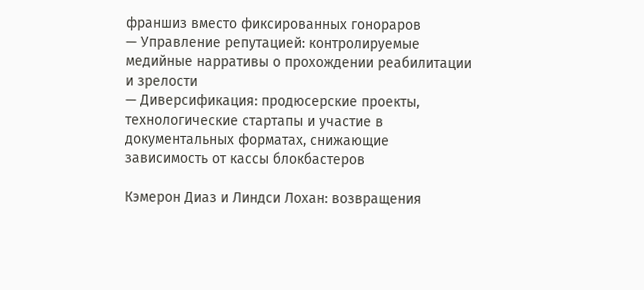франшиз вместо фиксированных гонораров
— Управление репутацией: контролируемые медийные нарративы о прохождении реабилитации и зрелости
— Диверсификация: продюсерские проекты, технологические стартапы и участие в документальных форматах, снижающие зависимость от кассы блокбастеров

Кэмерон Диаз и Линдси Лохан: возвращения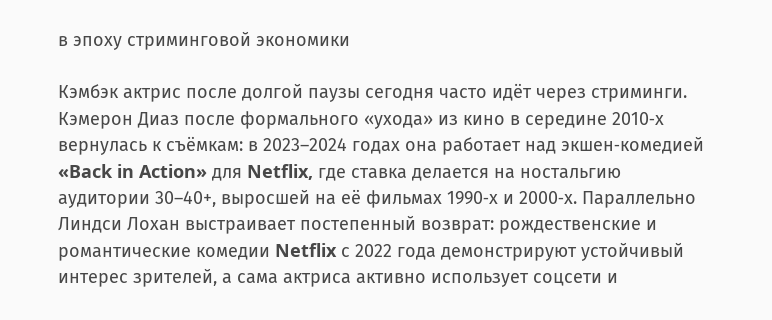в эпоху стриминговой экономики

Кэмбэк актрис после долгой паузы сегодня часто идёт через стриминги. Кэмерон Диаз после формального «ухода» из кино в середине 2010‑х вернулась к съёмкам: в 2023–2024 годах она работает над экшен‑комедией «Back in Action» для Netflix, где ставка делается на ностальгию аудитории 30–40+, выросшей на её фильмах 1990‑х и 2000‑х. Параллельно Линдси Лохан выстраивает постепенный возврат: рождественские и романтические комедии Netflix с 2022 года демонстрируют устойчивый интерес зрителей, а сама актриса активно использует соцсети и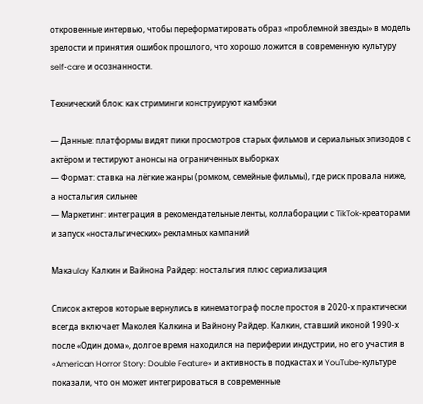откровенные интервью, чтобы переформатировать образ «проблемной звезды» в модель зрелости и принятия ошибок прошлого, что хорошо ложится в современную культуру self‑care и осознанности.

Технический блок: как стриминги конструируют камбэки

— Данные: платформы видят пики просмотров старых фильмов и сериальных эпизодов с актёром и тестируют анонсы на ограниченных выборках
— Формат: ставка на лёгкие жанры (ромком, семейные фильмы), где риск провала ниже, а ностальгия сильнее
— Маркетинг: интеграция в рекомендательные ленты, коллаборации с TikTok‑креаторами и запуск «ностальгических» рекламных кампаний

Макаulay Калкин и Вайнона Райдер: ностальгия плюс сериализация

Список актеров которые вернулись в кинематограф после простоя в 2020‑х практически всегда включает Маколея Калкина и Вайнону Райдер. Калкин, ставший иконой 1990‑х после «Один дома», долгое время находился на периферии индустрии, но его участия в «American Horror Story: Double Feature» и активность в подкастах и YouTube‑культуре показали, что он может интегрироваться в современные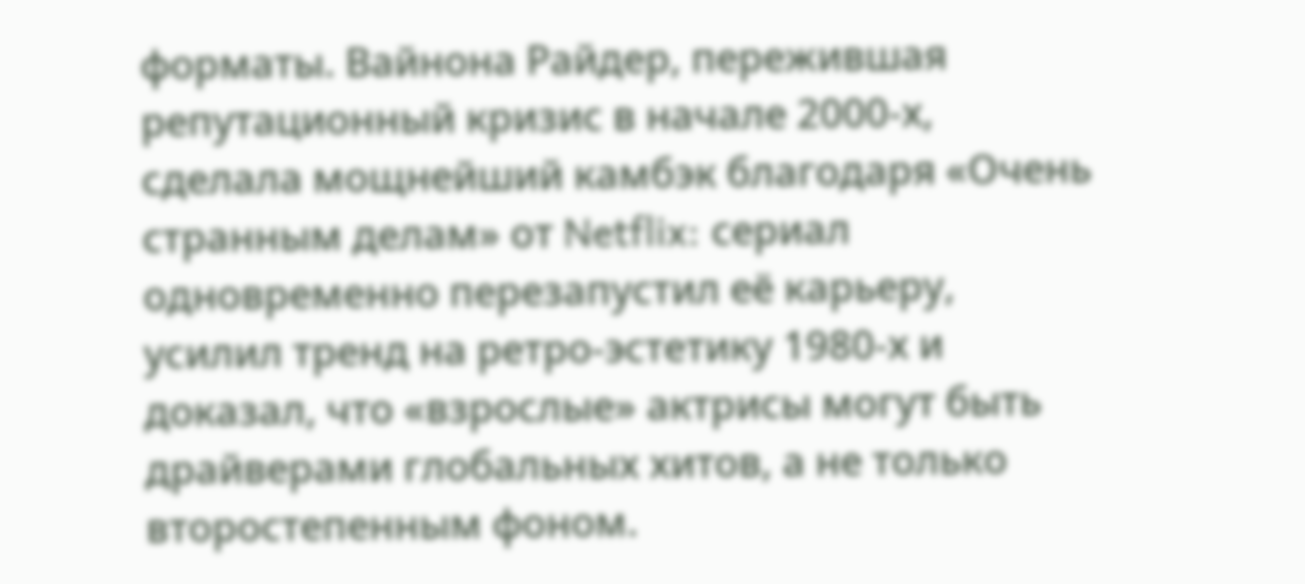форматы. Вайнона Райдер, пережившая репутационный кризис в начале 2000‑х, сделала мощнейший камбэк благодаря «Очень странным делам» от Netflix: сериал одновременно перезапустил её карьеру, усилил тренд на ретро‑эстетику 1980‑х и доказал, что «взрослые» актрисы могут быть драйверами глобальных хитов, а не только второстепенным фоном.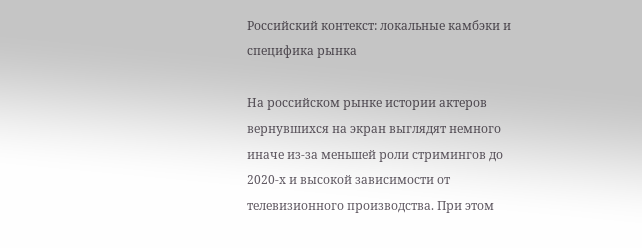Российский контекст: локальные камбэки и специфика рынка

На российском рынке истории актеров вернувшихся на экран выглядят немного иначе из‑за меньшей роли стримингов до 2020‑х и высокой зависимости от телевизионного производства. При этом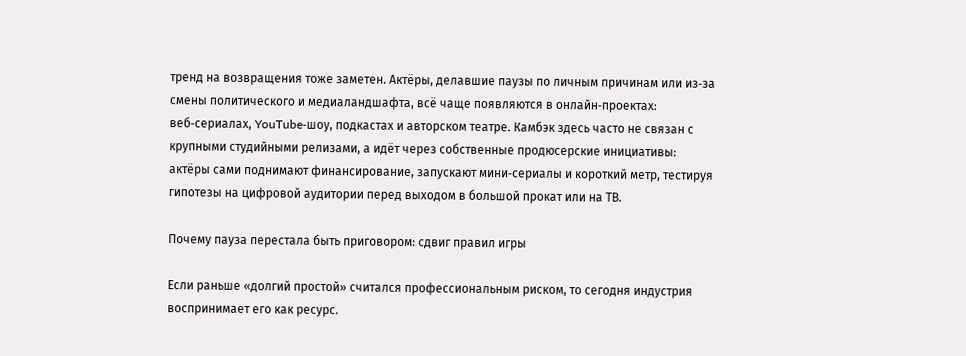тренд на возвращения тоже заметен. Актёры, делавшие паузы по личным причинам или из‑за смены политического и медиаландшафта, всё чаще появляются в онлайн‑проектах: веб‑сериалах, YouTube‑шоу, подкастах и авторском театре. Камбэк здесь часто не связан с крупными студийными релизами, а идёт через собственные продюсерские инициативы: актёры сами поднимают финансирование, запускают мини‑сериалы и короткий метр, тестируя гипотезы на цифровой аудитории перед выходом в большой прокат или на ТВ.

Почему пауза перестала быть приговором: сдвиг правил игры

Если раньше «долгий простой» считался профессиональным риском, то сегодня индустрия воспринимает его как ресурс.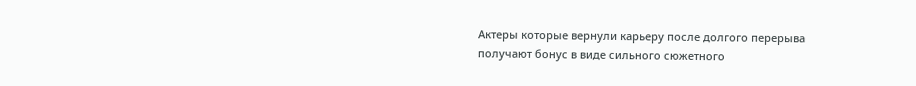Актеры которые вернули карьеру после долгого перерыва получают бонус в виде сильного сюжетного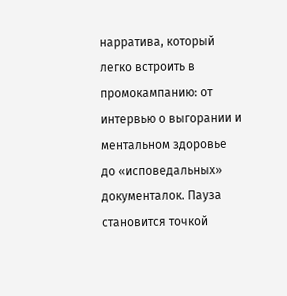нарратива, который легко встроить в промокампанию: от интервью о выгорании и ментальном здоровье до «исповедальных» документалок. Пауза становится точкой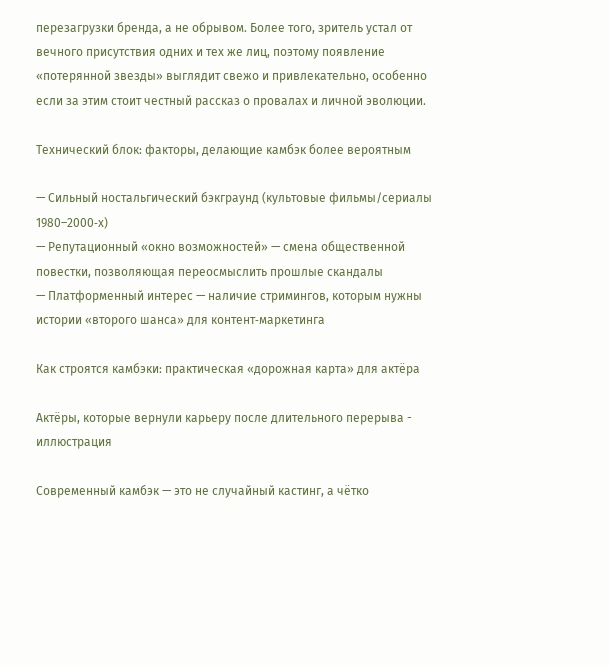перезагрузки бренда, а не обрывом. Более того, зритель устал от вечного присутствия одних и тех же лиц, поэтому появление «потерянной звезды» выглядит свежо и привлекательно, особенно если за этим стоит честный рассказ о провалах и личной эволюции.

Технический блок: факторы, делающие камбэк более вероятным

— Сильный ностальгический бэкграунд (культовые фильмы/сериалы 1980–2000‑х)
— Репутационный «окно возможностей» — смена общественной повестки, позволяющая переосмыслить прошлые скандалы
— Платформенный интерес — наличие стримингов, которым нужны истории «второго шанса» для контент‑маркетинга

Как строятся камбэки: практическая «дорожная карта» для актёра

Актёры, которые вернули карьеру после длительного перерыва - иллюстрация

Современный камбэк — это не случайный кастинг, а чётко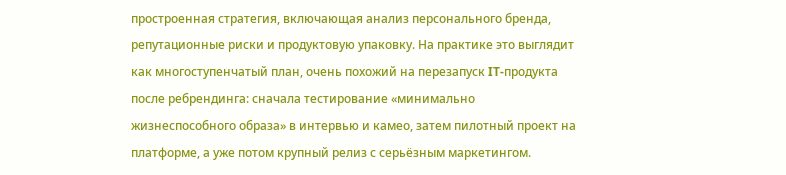простроенная стратегия, включающая анализ персонального бренда, репутационные риски и продуктовую упаковку. На практике это выглядит как многоступенчатый план, очень похожий на перезапуск IT‑продукта после ребрендинга: сначала тестирование «минимально жизнеспособного образа» в интервью и камео, затем пилотный проект на платформе, а уже потом крупный релиз с серьёзным маркетингом.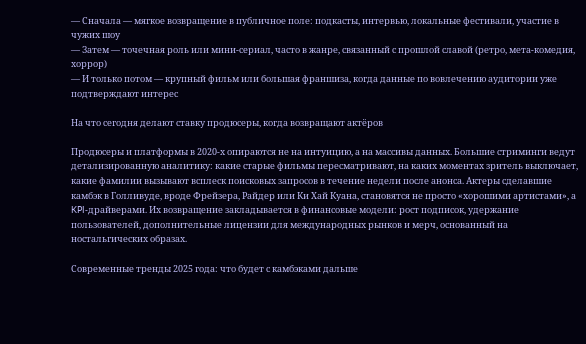— Сначала — мягкое возвращение в публичное поле: подкасты, интервью, локальные фестивали, участие в чужих шоу
— Затем — точечная роль или мини‑сериал, часто в жанре, связанный с прошлой славой (ретро, мета‑комедия, хоррор)
— И только потом — крупный фильм или большая франшиза, когда данные по вовлечению аудитории уже подтверждают интерес

На что сегодня делают ставку продюсеры, когда возвращают актёров

Продюсеры и платформы в 2020‑х опираются не на интуицию, а на массивы данных. Большие стриминги ведут детализированную аналитику: какие старые фильмы пересматривают, на каких моментах зритель выключает, какие фамилии вызывают всплеск поисковых запросов в течение недели после анонса. Актеры сделавшие камбэк в Голливуде, вроде Фрейзера, Райдер или Ки Хай Куана, становятся не просто «хорошими артистами», а KPI‑драйверами. Их возвращение закладывается в финансовые модели: рост подписок, удержание пользователей, дополнительные лицензии для международных рынков и мерч, основанный на ностальгических образах.

Современные тренды 2025 года: что будет с камбэками дальше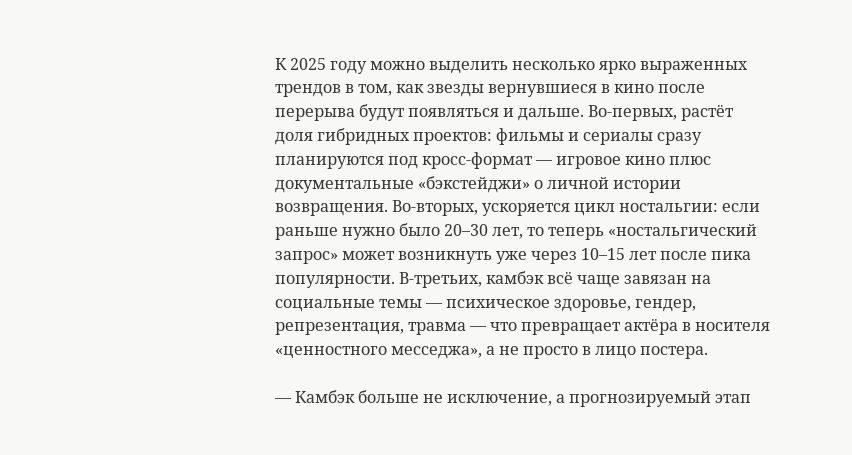К 2025 году можно выделить несколько ярко выраженных трендов в том, как звезды вернувшиеся в кино после перерыва будут появляться и дальше. Во‑первых, растёт доля гибридных проектов: фильмы и сериалы сразу планируются под кросс‑формат — игровое кино плюс документальные «бэкстейджи» о личной истории возвращения. Во‑вторых, ускоряется цикл ностальгии: если раньше нужно было 20–30 лет, то теперь «ностальгический запрос» может возникнуть уже через 10–15 лет после пика популярности. В‑третьих, камбэк всё чаще завязан на социальные темы — психическое здоровье, гендер, репрезентация, травма — что превращает актёра в носителя «ценностного месседжа», а не просто в лицо постера.

— Камбэк больше не исключение, а прогнозируемый этап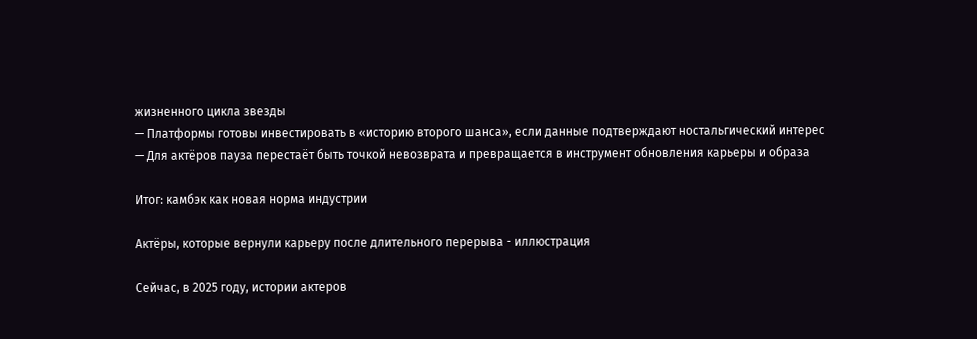жизненного цикла звезды
— Платформы готовы инвестировать в «историю второго шанса», если данные подтверждают ностальгический интерес
— Для актёров пауза перестаёт быть точкой невозврата и превращается в инструмент обновления карьеры и образа

Итог: камбэк как новая норма индустрии

Актёры, которые вернули карьеру после длительного перерыва - иллюстрация

Сейчас, в 2025 году, истории актеров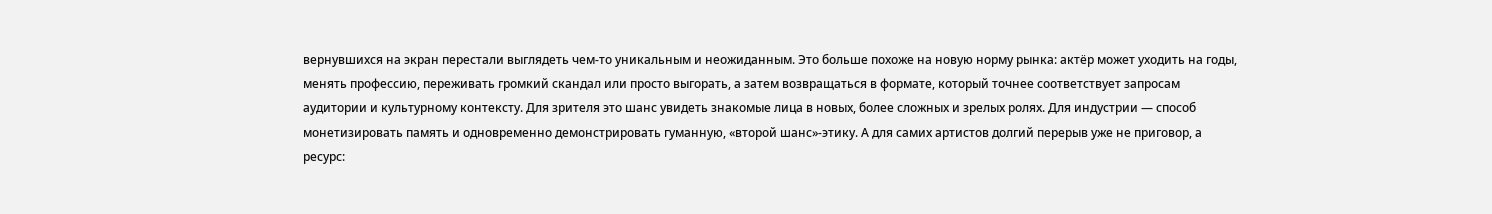вернувшихся на экран перестали выглядеть чем‑то уникальным и неожиданным. Это больше похоже на новую норму рынка: актёр может уходить на годы, менять профессию, переживать громкий скандал или просто выгорать, а затем возвращаться в формате, который точнее соответствует запросам аудитории и культурному контексту. Для зрителя это шанс увидеть знакомые лица в новых, более сложных и зрелых ролях. Для индустрии — способ монетизировать память и одновременно демонстрировать гуманную, «второй шанс»‑этику. А для самих артистов долгий перерыв уже не приговор, а ресурс: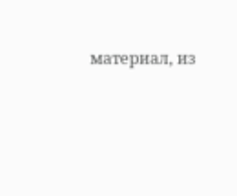материал, из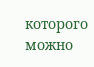которого можно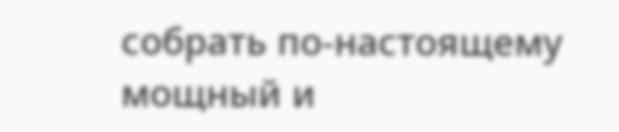собрать по‑настоящему мощный и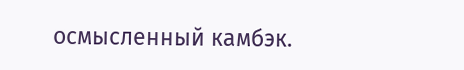осмысленный камбэк.